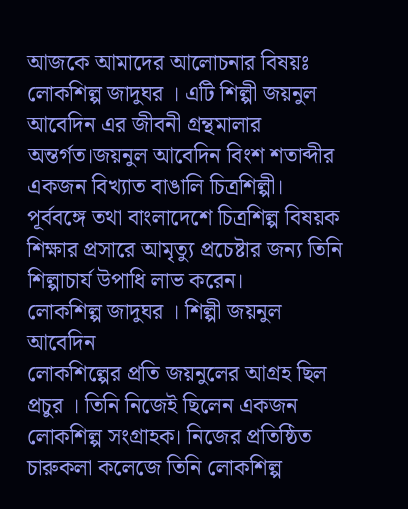আজকে আমাদের আলোচনার বিষয়ঃ লোকশিল্প জাদুঘর । এটি শিল্পী জয়নুল আবেদিন এর জীবনী গ্রন্থমালার অন্তর্গত।জয়নুল আবেদিন বিংশ শতাব্দীর একজন বিখ্যাত বাঙালি চিত্রশিল্পী। পূর্ববঙ্গে তথা বাংলাদেশে চিত্রশিল্প বিষয়ক শিক্ষার প্রসারে আমৃত্যু প্রচেষ্টার জন্য তিনি শিল্পাচার্য উপাধি লাভ করেন।
লোকশিল্প জাদুঘর । শিল্পী জয়নুল আবেদিন
লোকশিল্পের প্রতি জয়নুলের আগ্রহ ছিল প্রচুর । তিনি নিজেই ছিলেন একজন লোকশিল্প সংগ্রাহক। নিজের প্রতিষ্ঠিত চারুকলা কলেজে তিনি লোকশিল্প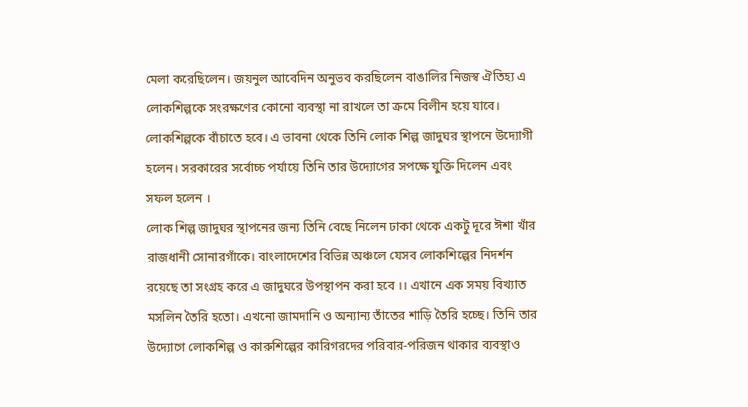মেলা করেছিলেন। জয়নুল আবেদিন অনুভব করছিলেন বাঙালির নিজস্ব ঐতিহ্য এ লোকশিল্পকে সংরক্ষণের কোনো ব্যবস্থা না রাখলে তা ক্রমে বিলীন হয়ে যাবে। লোকশিল্পকে বাঁচাতে হবে। এ ভাবনা থেকে তিনি লোক শিল্প জাদুঘর স্থাপনে উদ্যোগী হলেন। সরকারের সর্বোচ্চ পর্যায়ে তিনি তার উদ্যোগের সপক্ষে যুক্তি দিলেন এবং সফল হলেন ।
লোক শিল্প জাদুঘর স্থাপনের জন্য তিনি বেছে নিলেন ঢাকা থেকে একটু দূরে ঈশা খাঁর রাজধানী সোনারগাঁকে। বাংলাদেশের বিভিন্ন অঞ্চলে যেসব লোকশিল্পের নিদর্শন রয়েছে তা সংগ্রহ করে এ জাদুঘরে উপস্থাপন করা হবে ।। এখানে এক সময় বিখ্যাত মসলিন তৈরি হতো। এখনো জামদানি ও অন্যান্য তাঁতের শাড়ি তৈরি হচ্ছে। তিনি তার উদ্যোগে লোকশিল্প ও কারুশিল্পের কারিগরদের পরিবার-পরিজন থাকার ব্যবস্থাও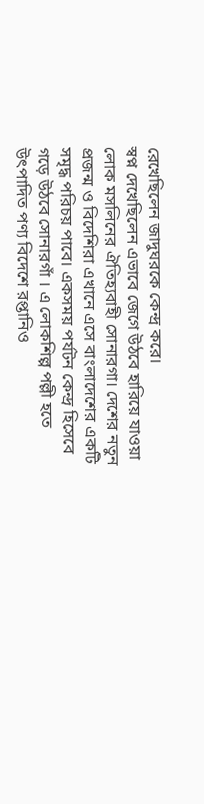রেখেছিলেন জাদুঘরকে কেন্দ্র করে।
স্বপ্ন দেখেছিলেন এভাবে জেগে উঠবে হারিয়ে যাওয়া লোক মসলিনের ঐতিহ্যবাহী সোনারগা। দেশের নতুন প্রজন্ম ও বিদেশিরা এখানে এসে বাংলাদেশের একটি সমৃদ্ধ পরিচয় পাবে। একসময় পর্যটন কেন্দ্র হিসেবে গড়ে উঠবে সোনারগাঁ । এ লোকশিল্প পল্লী হতে উৎপাদিত পণ্য বিদেশে রপ্তানিও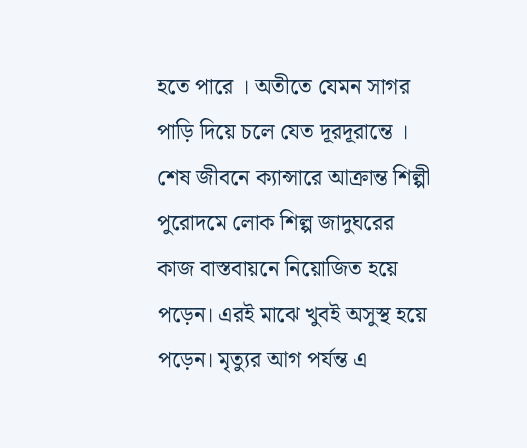হতে পারে । অতীতে যেমন সাগর পাড়ি দিয়ে চলে যেত দূরদূরান্তে ।
শেষ জীবনে ক্যান্সারে আক্রান্ত শিল্পী পুরোদমে লোক শিল্প জাদুঘরের কাজ বাস্তবায়নে নিয়োজিত হয়ে পড়েন। এরই মাঝে খুবই অসুস্থ হয়ে পড়েন। মৃত্যুর আগ পর্যন্ত এ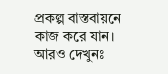প্রকল্প বাস্তবায়নে কাজ করে যান।
আরও দেখুনঃ